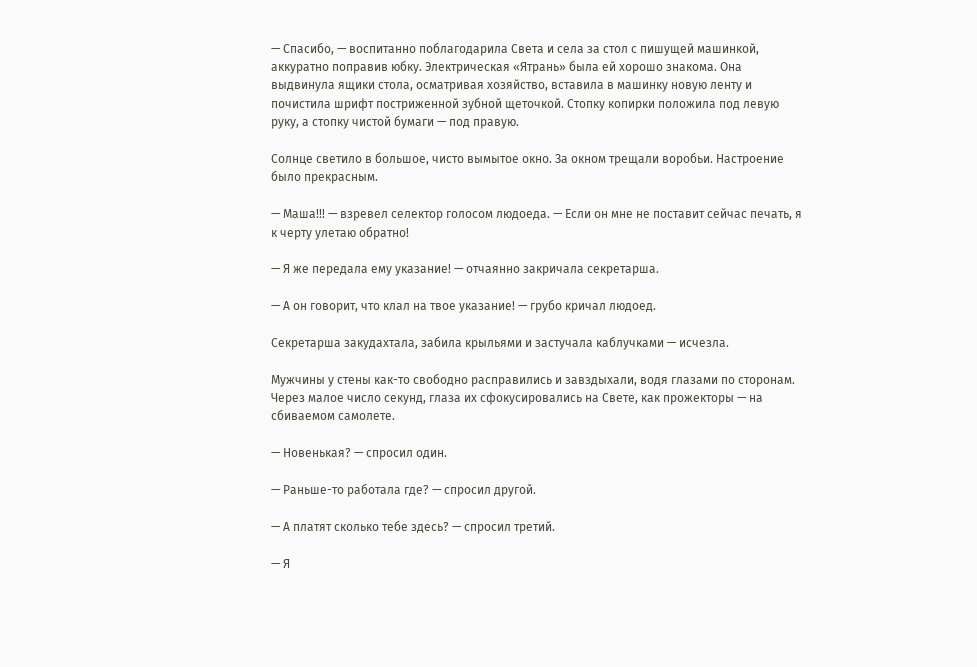— Спасибо, — воспитанно поблагодарила Света и села за стол с пишущей машинкой, аккуратно поправив юбку. Электрическая «Ятрань» была ей хорошо знакома. Она выдвинула ящики стола, осматривая хозяйство, вставила в машинку новую ленту и почистила шрифт постриженной зубной щеточкой. Стопку копирки положила под левую руку, а стопку чистой бумаги — под правую.

Солнце светило в большое, чисто вымытое окно. За окном трещали воробьи. Настроение было прекрасным.

— Маша!!! — взревел селектор голосом людоеда. — Если он мне не поставит сейчас печать, я к черту улетаю обратно!

— Я же передала ему указание! — отчаянно закричала секретарша.

— А он говорит, что клал на твое указание! — грубо кричал людоед.

Секретарша закудахтала, забила крыльями и застучала каблучками — исчезла.

Мужчины у стены как-то свободно расправились и завздыхали, водя глазами по сторонам. Через малое число секунд, глаза их сфокусировались на Свете, как прожекторы — на сбиваемом самолете.

— Новенькая? — спросил один.

— Раньше-то работала где? — спросил другой.

— А платят сколько тебе здесь? — спросил третий.

— Я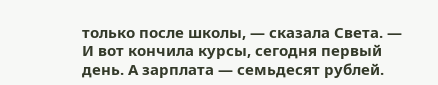только после школы, — сказала Света. — И вот кончила курсы, сегодня первый день. А зарплата — семьдесят рублей.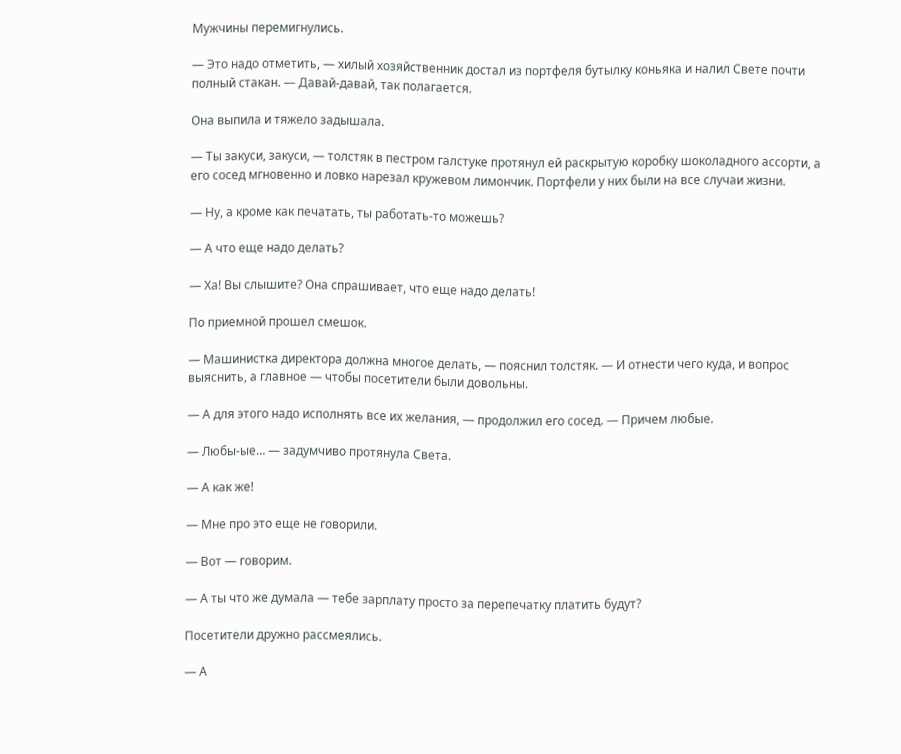Мужчины перемигнулись.

— Это надо отметить, — хилый хозяйственник достал из портфеля бутылку коньяка и налил Свете почти полный стакан. — Давай-давай, так полагается.

Она выпила и тяжело задышала.

— Ты закуси, закуси, — толстяк в пестром галстуке протянул ей раскрытую коробку шоколадного ассорти, а его сосед мгновенно и ловко нарезал кружевом лимончик. Портфели у них были на все случаи жизни.

— Ну, а кроме как печатать, ты работать-то можешь?

— А что еще надо делать?

— Ха! Вы слышите? Она спрашивает, что еще надо делать!

По приемной прошел смешок.

— Машинистка директора должна многое делать, — пояснил толстяк. — И отнести чего куда, и вопрос выяснить, а главное — чтобы посетители были довольны.

— А для этого надо исполнять все их желания, — продолжил его сосед. — Причем любые.

— Любы-ые… — задумчиво протянула Света.

— А как же!

— Мне про это еще не говорили.

— Вот — говорим.

— А ты что же думала — тебе зарплату просто за перепечатку платить будут?

Посетители дружно рассмеялись.

— А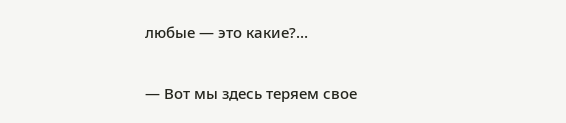любые — это какие?…

— Вот мы здесь теряем свое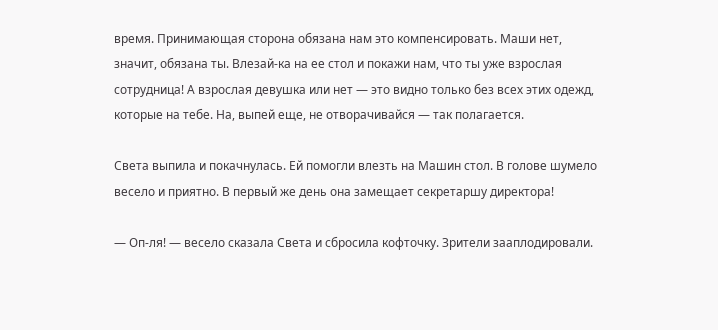время. Принимающая сторона обязана нам это компенсировать. Маши нет, значит, обязана ты. Влезай-ка на ее стол и покажи нам, что ты уже взрослая сотрудница! А взрослая девушка или нет — это видно только без всех этих одежд, которые на тебе. На, выпей еще, не отворачивайся — так полагается.

Света выпила и покачнулась. Ей помогли влезть на Машин стол. В голове шумело весело и приятно. В первый же день она замещает секретаршу директора!

— Оп-ля! — весело сказала Света и сбросила кофточку. Зрители зааплодировали.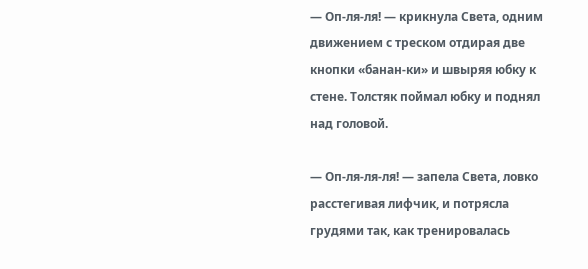— Оп-ля-ля! — крикнула Света, одним движением с треском отдирая две кнопки «банан-ки» и швыряя юбку к стене. Толстяк поймал юбку и поднял над головой.

— Оп-ля-ля-ля! — запела Света, ловко расстегивая лифчик, и потрясла грудями так, как тренировалась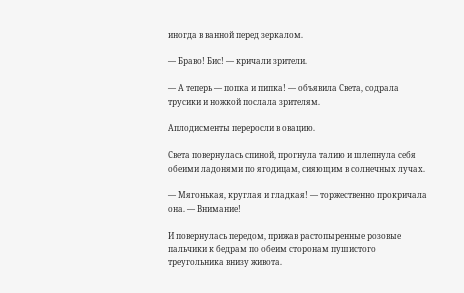иногда в ванной перед зеркалом.

— Браво! Бис! — кричали зрители.

— А теперь — попка и пипка! — объявила Света, содрала трусики и ножкой послала зрителям.

Аплодисменты переросли в овацию.

Света повернулась спиной, прогнула талию и шлепнула себя обеими ладонями по ягодицам, сияющим в солнечных лучах.

— Мягонькая, круглая и гладкая! — торжественно прокричала она. — Внимание!

И повернулась передом, прижав растопыренные розовые пальчики к бедрам по обеим сторонам пушистого треугольника внизу живота.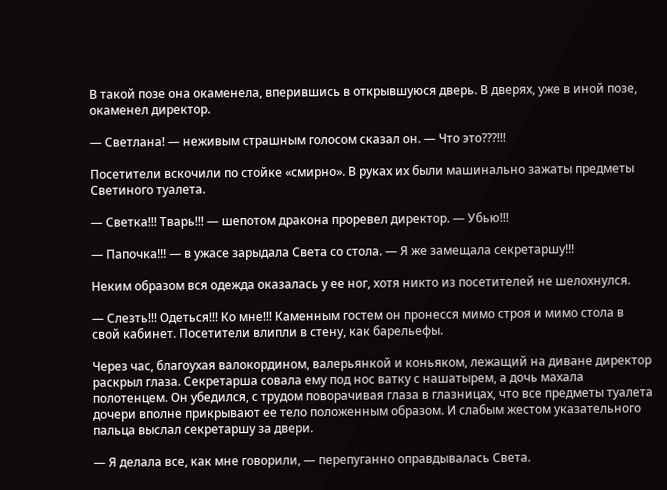В такой позе она окаменела, вперившись в открывшуюся дверь. В дверях, уже в иной позе, окаменел директор.

— Светлана! — неживым страшным голосом сказал он. — Что это???!!!

Посетители вскочили по стойке «смирно». В руках их были машинально зажаты предметы Светиного туалета.

— Светка!!! Тварь!!! — шепотом дракона проревел директор. — Убью!!!

— Папочка!!! — в ужасе зарыдала Света со стола. — Я же замещала секретаршу!!!

Неким образом вся одежда оказалась у ее ног, хотя никто из посетителей не шелохнулся.

— Слезть!!! Одеться!!! Ко мне!!! Каменным гостем он пронесся мимо строя и мимо стола в свой кабинет. Посетители влипли в стену, как барельефы.

Через час, благоухая валокордином, валерьянкой и коньяком, лежащий на диване директор раскрыл глаза. Секретарша совала ему под нос ватку с нашатырем, а дочь махала полотенцем. Он убедился, с трудом поворачивая глаза в глазницах, что все предметы туалета дочери вполне прикрывают ее тело положенным образом. И слабым жестом указательного пальца выслал секретаршу за двери.

— Я делала все, как мне говорили, — перепуганно оправдывалась Света.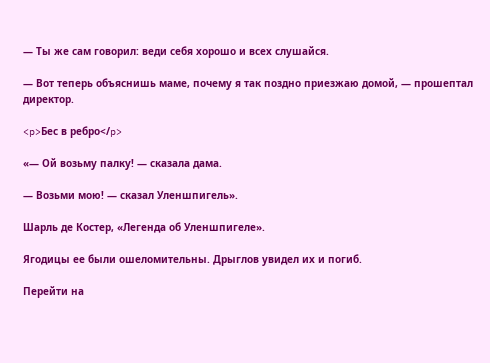— Ты же сам говорил: веди себя хорошо и всех слушайся.

— Вот теперь объяснишь маме, почему я так поздно приезжаю домой, — прошептал директор.

<p>Бес в ребро</p>

«— Ой возьму палку! — сказала дама.

— Возьми мою! — сказал Уленшпигель».

Шарль де Костер, «Легенда об Уленшпигеле».

Ягодицы ее были ошеломительны. Дрыглов увидел их и погиб.

Перейти на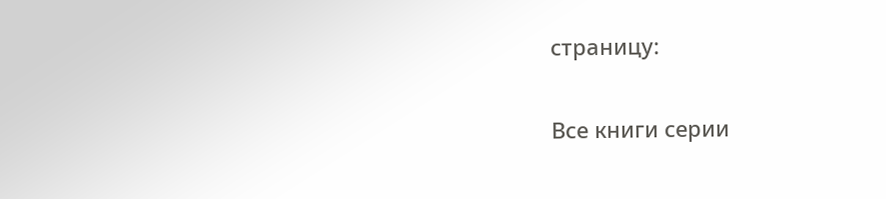страницу:

Все книги серии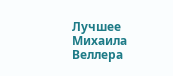Лучшее Михаила Веллера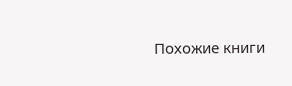Похожие книги